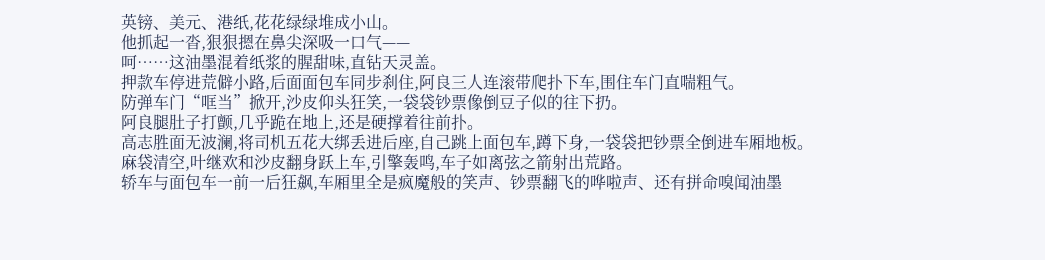英镑、美元、港纸,花花绿绿堆成小山。
他抓起一沓,狠狠摁在鼻尖深吸一口气——
呵……这油墨混着纸浆的腥甜味,直钻天灵盖。
押款车停进荒僻小路,后面面包车同步刹住,阿良三人连滚带爬扑下车,围住车门直喘粗气。
防弹车门“哐当”掀开,沙皮仰头狂笑,一袋袋钞票像倒豆子似的往下扔。
阿良腿肚子打颤,几乎跪在地上,还是硬撑着往前扑。
高志胜面无波澜,将司机五花大绑丢进后座,自己跳上面包车,蹲下身,一袋袋把钞票全倒进车厢地板。
麻袋清空,叶继欢和沙皮翻身跃上车,引擎轰鸣,车子如离弦之箭射出荒路。
轿车与面包车一前一后狂飙,车厢里全是疯魔般的笑声、钞票翻飞的哗啦声、还有拼命嗅闻油墨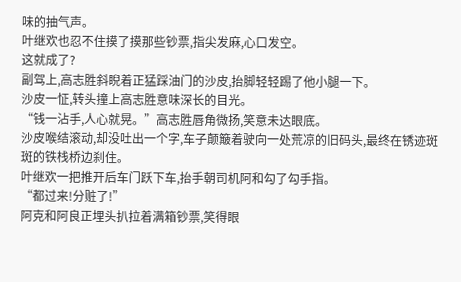味的抽气声。
叶继欢也忍不住摸了摸那些钞票,指尖发麻,心口发空。
这就成了?
副驾上,高志胜斜睨着正猛踩油门的沙皮,抬脚轻轻踢了他小腿一下。
沙皮一怔,转头撞上高志胜意味深长的目光。
“钱一沾手,人心就晃。”高志胜唇角微扬,笑意未达眼底。
沙皮喉结滚动,却没吐出一个字,车子颠簸着驶向一处荒凉的旧码头,最终在锈迹斑斑的铁栈桥边刹住。
叶继欢一把推开后车门跃下车,抬手朝司机阿和勾了勾手指。
“都过来!分赃了!”
阿克和阿良正埋头扒拉着满箱钞票,笑得眼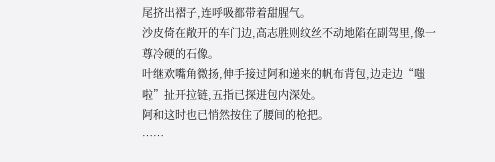尾挤出褶子,连呼吸都带着甜腥气。
沙皮倚在敞开的车门边,高志胜则纹丝不动地陷在副驾里,像一尊冷硬的石像。
叶继欢嘴角微扬,伸手接过阿和递来的帆布背包,边走边“嗤啦”扯开拉链,五指已探进包内深处。
阿和这时也已悄然按住了腰间的枪把。
……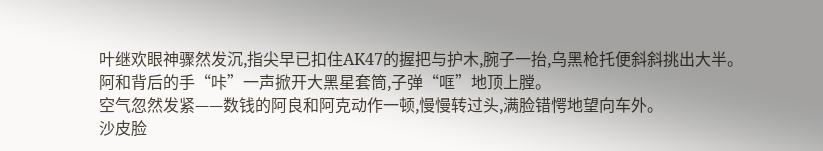叶继欢眼神骤然发沉,指尖早已扣住AK47的握把与护木,腕子一抬,乌黑枪托便斜斜挑出大半。
阿和背后的手“咔”一声掀开大黑星套筒,子弹“哐”地顶上膛。
空气忽然发紧——数钱的阿良和阿克动作一顿,慢慢转过头,满脸错愕地望向车外。
沙皮脸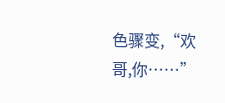色骤变,“欢哥,你……”